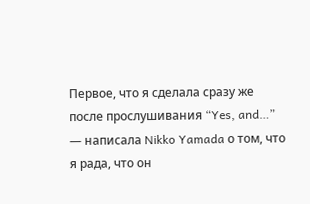Первое, что я сделала сразу же после прослушивания “Yes, and…” — написала Nikko Yamada о том, что я рада, что он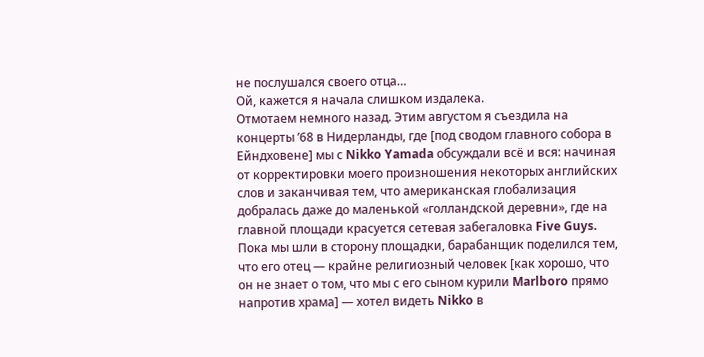не послушался своего отца…
Ой, кажется я начала слишком издалека.
Отмотаем немного назад. Этим августом я съездила на концерты ’68 в Нидерланды, где [под сводом главного собора в Ейндховене] мы с Nikko Yamada обсуждали всё и вся: начиная от корректировки моего произношения некоторых английских слов и заканчивая тем, что американская глобализация добралась даже до маленькой «голландской деревни», где на главной площади красуется сетевая забегаловка Five Guys.
Пока мы шли в сторону площадки, барабанщик поделился тем, что его отец — крайне религиозный человек [как хорошо, что он не знает о том, что мы с его сыном курили Marlboro прямо напротив храма] — хотел видеть Nikko в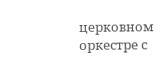церковном оркестре с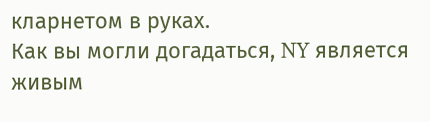кларнетом в руках.
Как вы могли догадаться, NY является живым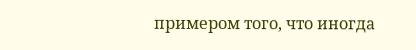примером того, что иногда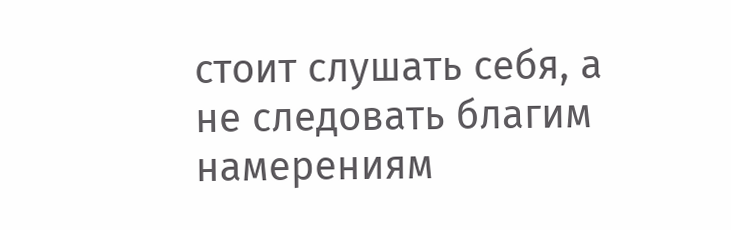стоит слушать себя, а не следовать благим намерениям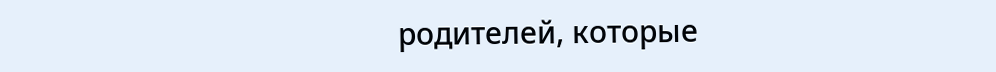родителей, которые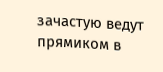зачастую ведут прямиком в